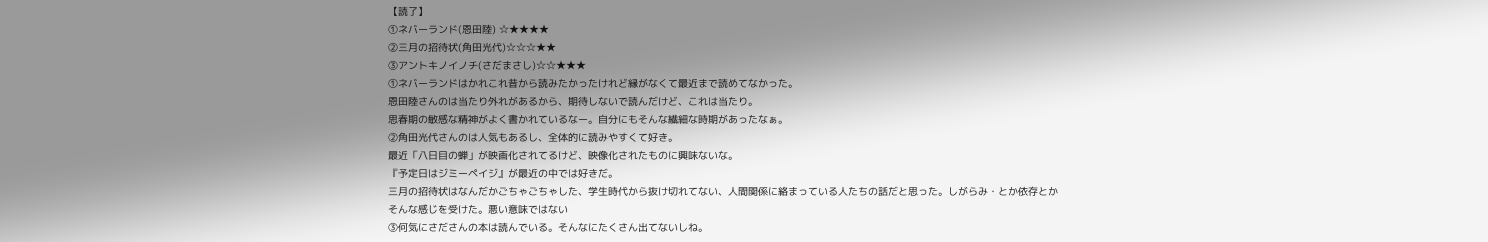【読了】
①ネバーランド(恩田陸) ☆★★★★
②三月の招待状(角田光代)☆☆☆★★
③アントキノイノチ(さだまさし)☆☆★★★
①ネバーランドはかれこれ昔から読みたかったけれど縁がなくて最近まで読めてなかった。
恩田陸さんのは当たり外れがあるから、期待しないで読んだけど、これは当たり。
思春期の敏感な精神がよく書かれているなー。自分にもそんな繊細な時期があったなぁ。
②角田光代さんのは人気もあるし、全体的に読みやすくて好き。
最近「八日目の蝉」が映画化されてるけど、映像化されたものに興味ないな。
『予定日はジミーペイジ』が最近の中では好きだ。
三月の招待状はなんだかごちゃごちゃした、学生時代から抜け切れてない、人間関係に絡まっている人たちの話だと思った。しがらみ・とか依存とかそんな感じを受けた。悪い意味ではない
③何気にさださんの本は読んでいる。そんなにたくさん出てないしね。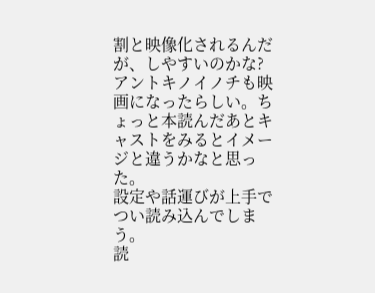割と映像化されるんだが、しやすいのかな?
アントキノイノチも映画になったらしい。ちょっと本読んだあとキャストをみるとイメージと違うかなと思った。
設定や話運びが上手でつい読み込んでしまう。
読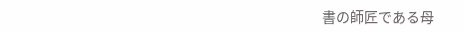書の師匠である母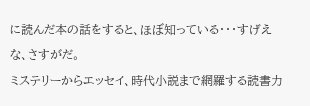に読んだ本の話をすると、ほぼ知っている・・・すげえな、さすがだ。
ミステリーからエッセイ、時代小説まで網羅する読書力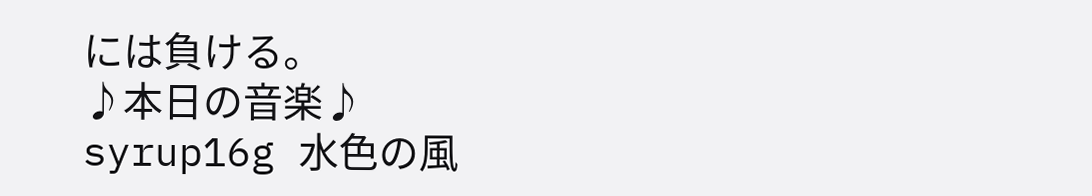には負ける。
♪本日の音楽♪
syrup16g 水色の風